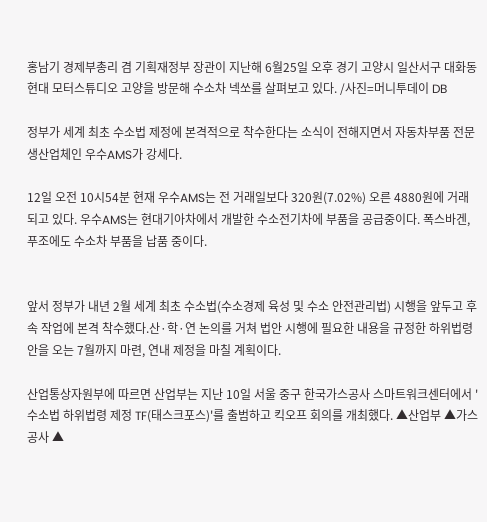홍남기 경제부총리 겸 기획재정부 장관이 지난해 6월25일 오후 경기 고양시 일산서구 대화동 현대 모터스튜디오 고양을 방문해 수소차 넥쏘를 살펴보고 있다. /사진=머니투데이 DB

정부가 세계 최초 수소법 제정에 본격적으로 착수한다는 소식이 전해지면서 자동차부품 전문 생산업체인 우수AMS가 강세다.

12일 오전 10시54분 현재 우수AMS는 전 거래일보다 320원(7.02%) 오른 4880원에 거래되고 있다. 우수AMS는 현대기아차에서 개발한 수소전기차에 부품을 공급중이다. 폭스바겐, 푸조에도 수소차 부품을 납품 중이다.


앞서 정부가 내년 2월 세계 최초 수소법(수소경제 육성 및 수소 안전관리법) 시행을 앞두고 후속 작업에 본격 착수했다.산·학·연 논의를 거쳐 법안 시행에 필요한 내용을 규정한 하위법령안을 오는 7월까지 마련, 연내 제정을 마칠 계획이다.

산업통상자원부에 따르면 산업부는 지난 10일 서울 중구 한국가스공사 스마트워크센터에서 '수소법 하위법령 제정 TF(태스크포스)'를 출범하고 킥오프 회의를 개최했다. ▲산업부 ▲가스공사 ▲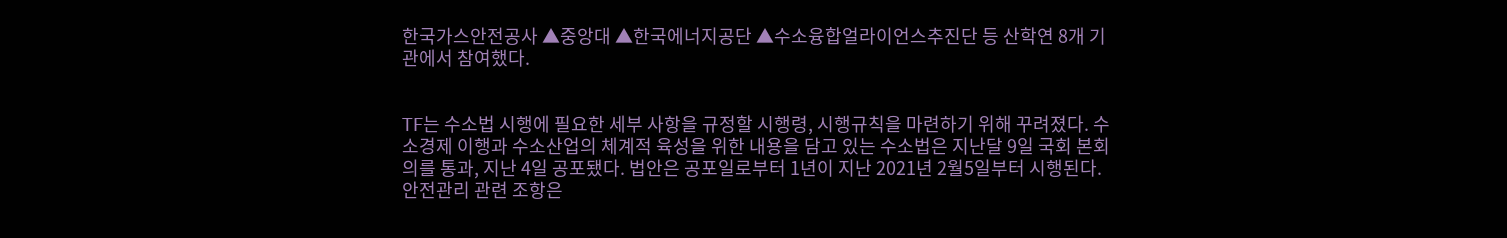한국가스안전공사 ▲중앙대 ▲한국에너지공단 ▲수소융합얼라이언스추진단 등 산학연 8개 기관에서 참여했다.


TF는 수소법 시행에 필요한 세부 사항을 규정할 시행령, 시행규칙을 마련하기 위해 꾸려졌다. 수소경제 이행과 수소산업의 체계적 육성을 위한 내용을 담고 있는 수소법은 지난달 9일 국회 본회의를 통과, 지난 4일 공포됐다. 법안은 공포일로부터 1년이 지난 2021년 2월5일부터 시행된다. 안전관리 관련 조항은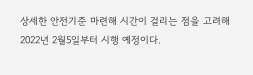상세한 안전기준 마련해 시간이 걸리는 점을 고려해 2022년 2월5일부터 시행 예정이다.